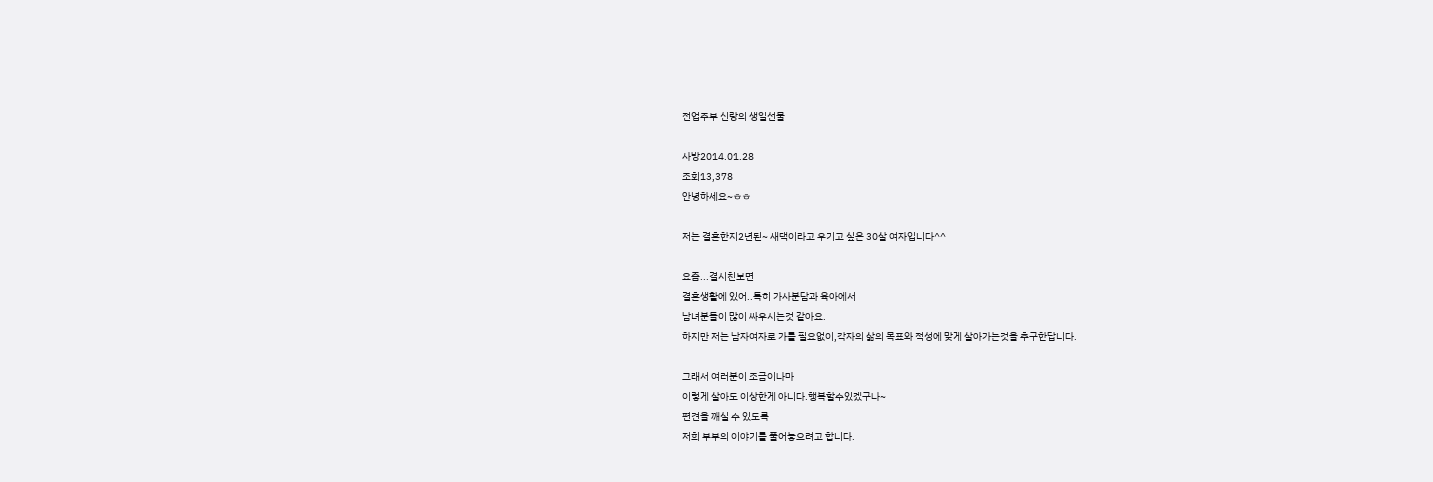전업주부 신랑의 생일선물

사방2014.01.28
조회13,378
안녕하세요~ㅎㅎ

저는 결혼한지2년된~ 새댁이라고 우기고 싶은 30살 여자입니다^^

요즘...결시친보면
결혼생활에 있어..특히 가사분담과 육아에서
남녀분들이 많이 싸우시는것 같아요.
하지만 저는 남자여자로 가를 필요없이,각자의 삶의 목표와 적성에 맞게 살아가는것을 추구한답니다.

그래서 여러분이 조금이나마
이렇게 살아도 이상한게 아니다.행복할수있겠구나~
편견을 깨실 수 있도록
저희 부부의 이야기를 풀어놓으려고 합니다.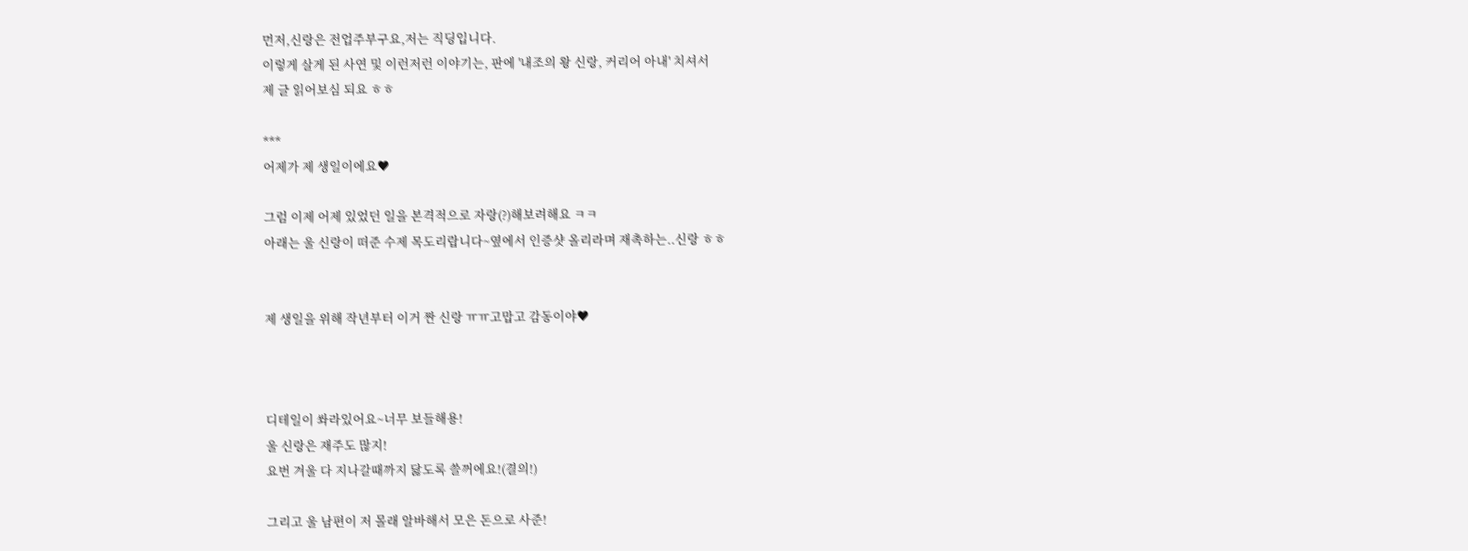먼저,신랑은 전업주부구요,저는 직딩입니다.
이렇게 살게 된 사연 및 이런저런 이야기는, 판에 '내조의 왕 신랑, 커리어 아내' 치셔서
제 글 읽어보심 되요 ㅎㅎ

***
어제가 제 생일이에요♥

그럼 이제 어제 있었던 일을 본격적으로 자랑(?)해보려해요 ㅋㅋ
아래는 울 신랑이 떠준 수제 목도리랍니다~옆에서 인증샷 올리라며 재촉하는..신랑 ㅎㅎ


제 생일을 위해 작년부터 이거 짠 신랑 ㅠㅠ고맙고 감동이야♥



디테일이 쏴라있어요~너무 보들해용!
울 신랑은 재주도 많지!
요번 겨울 다 지나갈때까지 닳도록 쓸꺼에요!(결의!)

그리고 울 남편이 저 몰래 알바해서 모은 돈으로 사준!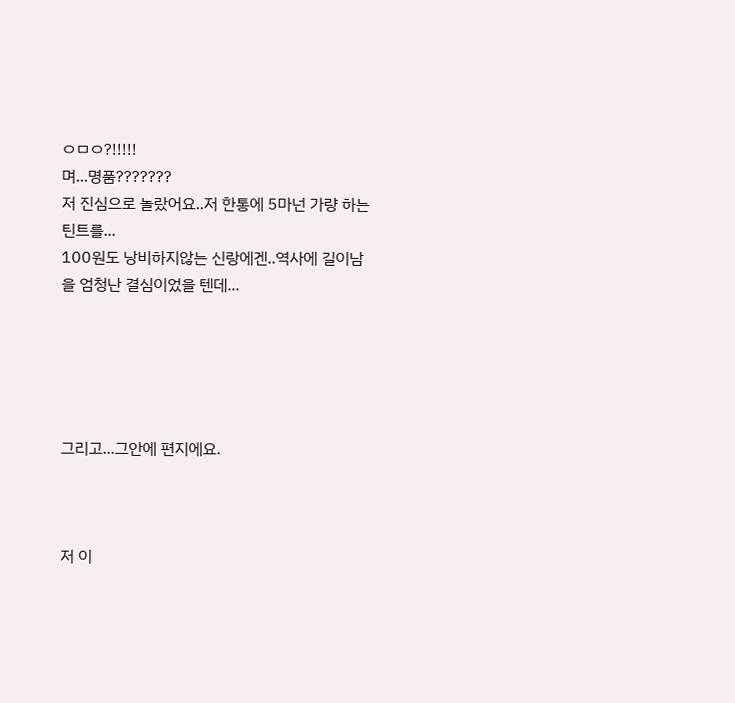ㅇㅁㅇ?!!!!!
며...명품???????
저 진심으로 놀랐어요..저 한통에 5마넌 가량 하는 틴트를...
100원도 낭비하지않는 신랑에겐..역사에 길이남을 엄청난 결심이었을 텐데...





그리고...그안에 편지에요.



저 이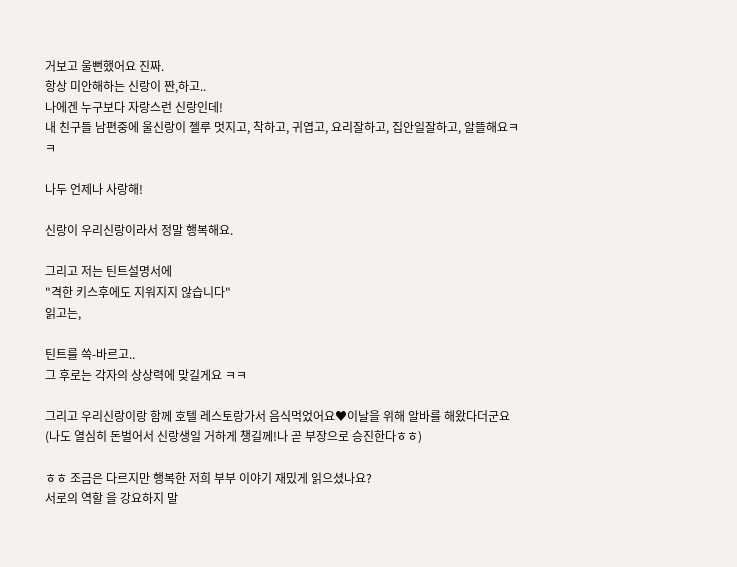거보고 울뻔했어요 진짜.
항상 미안해하는 신랑이 짠,하고..
나에겐 누구보다 자랑스런 신랑인데!
내 친구들 남편중에 울신랑이 젤루 멋지고, 착하고, 귀엽고, 요리잘하고, 집안일잘하고, 알뜰해요ㅋㅋ

나두 언제나 사랑해!

신랑이 우리신랑이라서 정말 행복해요.

그리고 저는 틴트설명서에
"격한 키스후에도 지워지지 않습니다"
읽고는,

틴트를 쓱-바르고..
그 후로는 각자의 상상력에 맞길게요 ㅋㅋ

그리고 우리신랑이랑 함께 호텔 레스토랑가서 음식먹었어요♥이날을 위해 알바를 해왔다더군요
(나도 열심히 돈벌어서 신랑생일 거하게 챙길께!나 곧 부장으로 승진한다ㅎㅎ)

ㅎㅎ 조금은 다르지만 행복한 저희 부부 이야기 재밌게 읽으셨나요?
서로의 역할 을 강요하지 말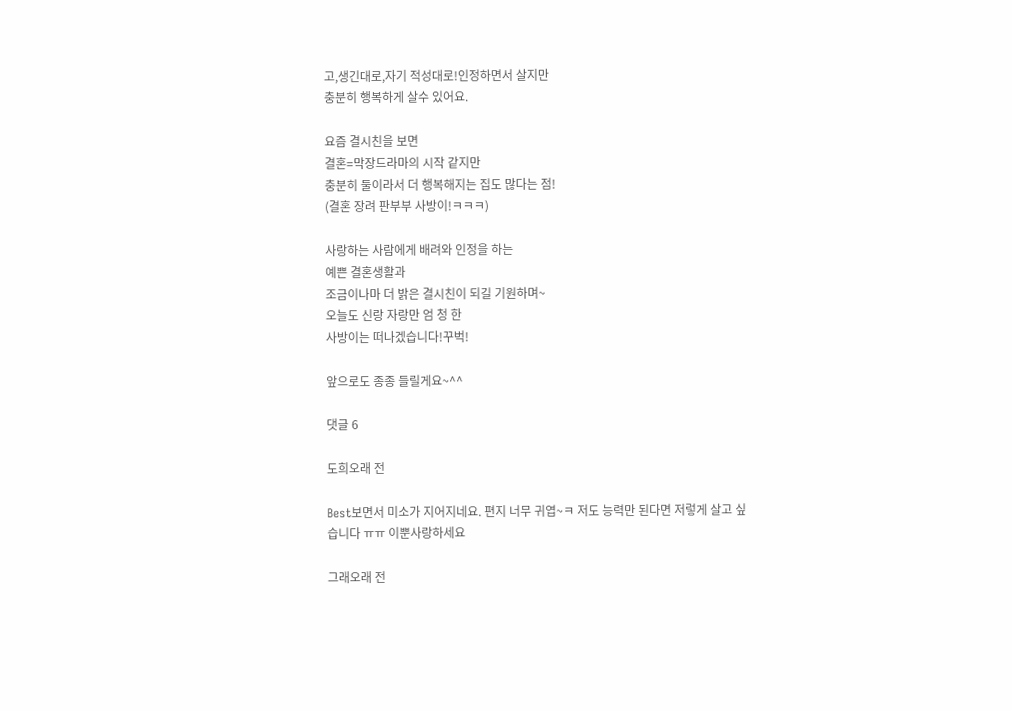고,생긴대로,자기 적성대로!인정하면서 살지만
충분히 행복하게 살수 있어요.

요즘 결시친을 보면
결혼=막장드라마의 시작 같지만
충분히 둘이라서 더 행복해지는 집도 많다는 점!
(결혼 장려 판부부 사방이!ㅋㅋㅋ)

사랑하는 사람에게 배려와 인정을 하는
예쁜 결혼생활과
조금이나마 더 밝은 결시친이 되길 기원하며~
오늘도 신랑 자랑만 엄 청 한
사방이는 떠나겠습니다!꾸벅!

앞으로도 종종 들릴게요~^^

댓글 6

도희오래 전

Best보면서 미소가 지어지네요. 편지 너무 귀엽~ㅋ 저도 능력만 된다면 저렇게 살고 싶습니다 ㅠㅠ 이뿐사랑하세요

그래오래 전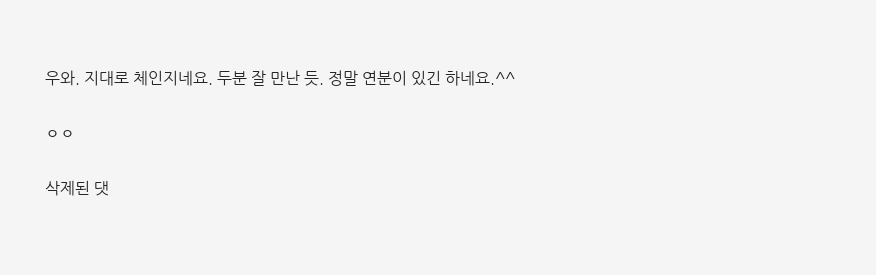우와. 지대로 체인지네요. 두분 잘 만난 듯. 정말 연분이 있긴 하네요.^^

ㅇㅇ

삭제된 댓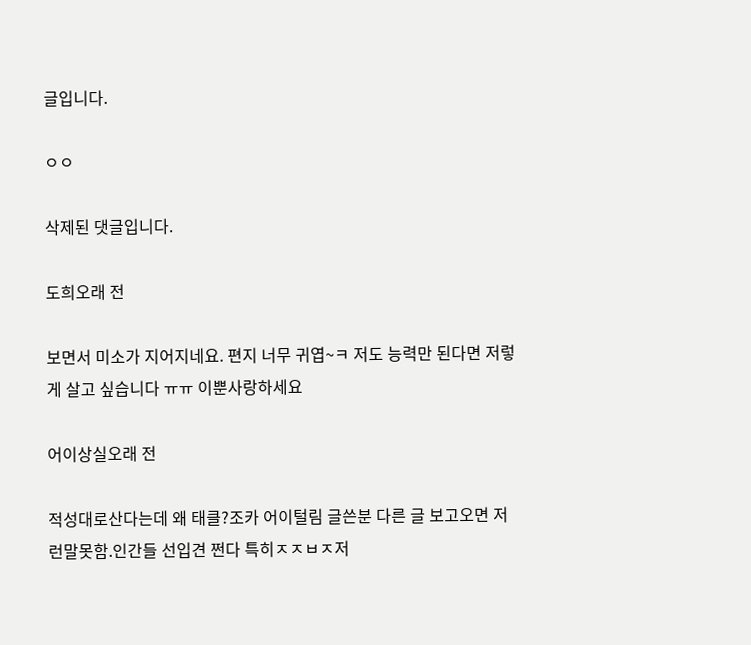글입니다.

ㅇㅇ

삭제된 댓글입니다.

도희오래 전

보면서 미소가 지어지네요. 편지 너무 귀엽~ㅋ 저도 능력만 된다면 저렇게 살고 싶습니다 ㅠㅠ 이뿐사랑하세요

어이상실오래 전

적성대로산다는데 왜 태클?조카 어이털림 글쓴분 다른 글 보고오면 저런말못함.인간들 선입견 쩐다 특히ㅈㅈㅂㅈ저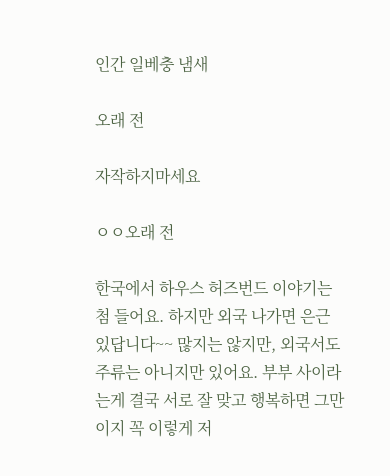인간 일베충 냄새

오래 전

자작하지마세요

ㅇㅇ오래 전

한국에서 하우스 허즈번드 이야기는 첨 들어요. 하지만 외국 나가면 은근 있답니다~~ 많지는 않지만, 외국서도 주류는 아니지만 있어요. 부부 사이라는게 결국 서로 잘 맞고 행복하면 그만이지 꼭 이렇게 저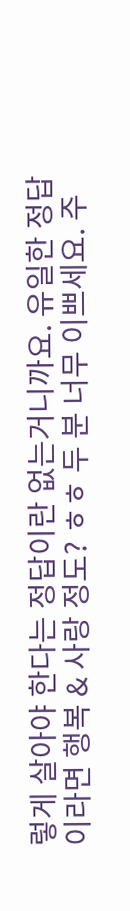렇게 살아야 한다는 정답이란 없는거니까요. 유일한 정답이라면 행복 & 사랑 정도? ㅎㅎ 두 분 너무 이쁘세요. 주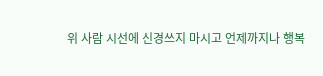위 사람 시선에 신경쓰지 마시고 언제까지나 행복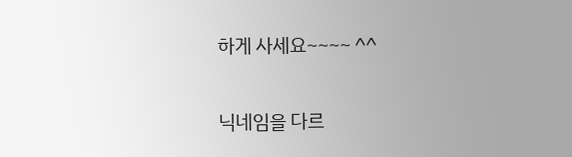하게 사세요~~~~ ^^

닉네임을 다르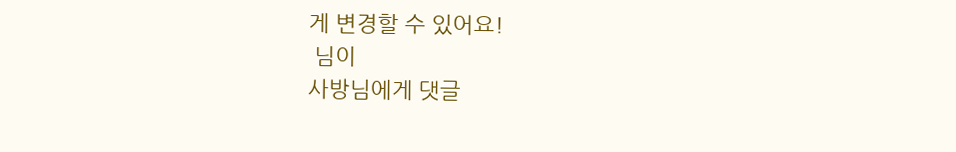게 변경할 수 있어요!
 님이
사방님에게 댓글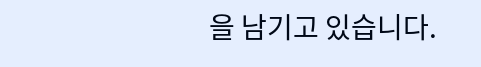을 남기고 있습니다.